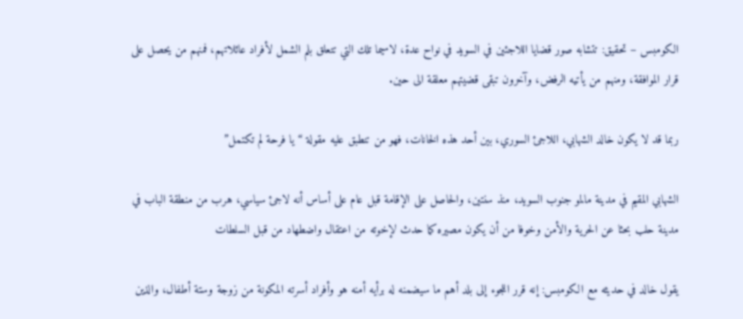الكومبس – تحقيق: تتشابه صور قضايا اللاجئين في السويد في نواح عدة، لاسيما تلك التي تتعلق بلم الشمل لأفراد عائلاتهم، فمنهم من يحصل على قرار الموافقة، ومنهم من يأتيه الرفض، وآخرون تبقى قضيتهم معلقة الى حين.

ربما قد لا يكون خالد الشهابي، اللاجئ السوري، بين أحد هذه الخانات، فهو من تنطبق عليه مقولة “يا فرحة لم تكتمل”

الشهابي المقيم في مدينة مالمو جنوب السويد، منذ سنتين، والحاصل على الإقامة قبل عام على أساس أنه لاجئ سياسي، هرب من منطقة الباب في مدينة حلب بحثا عن الحرية والأمن وخوفا من أن يكون مصيره كما حدث لإخوته من اعتقال واضطهاد من قبل السلطات

يقول خالد في حديثه مع الكومبس: إنه قرر اللجوء إلى بلد أهم ما سيضمنه له برأيه أمنه هو وأفراد أسرته المكونة من زوجة وستة أطفال، والذين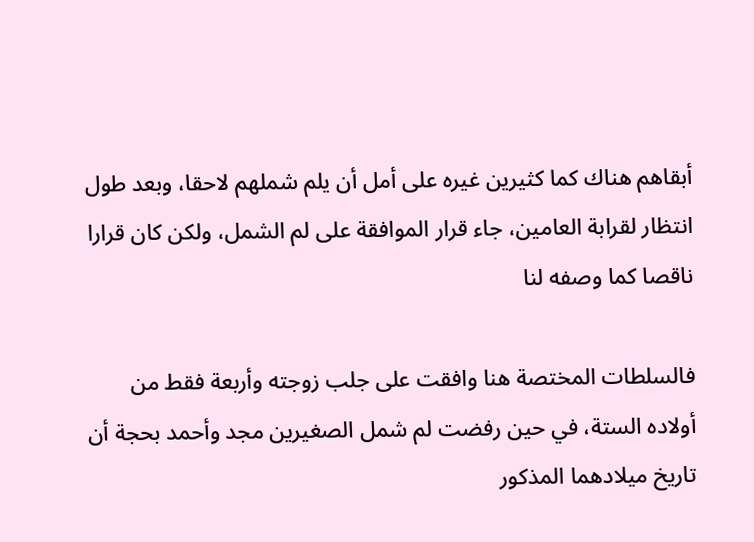أبقاهم هناك كما كثيرين غيره على أمل أن يلم شملهم لاحقا، وبعد طول انتظار لقرابة العامين، جاء قرار الموافقة على لم الشمل، ولكن كان قرارا ناقصا كما وصفه لنا

فالسلطات المختصة هنا وافقت على جلب زوجته وأربعة فقط من أولاده الستة، في حين رفضت لم شمل الصغيرين مجد وأحمد بحجة أن تاريخ ميلادهما المذكور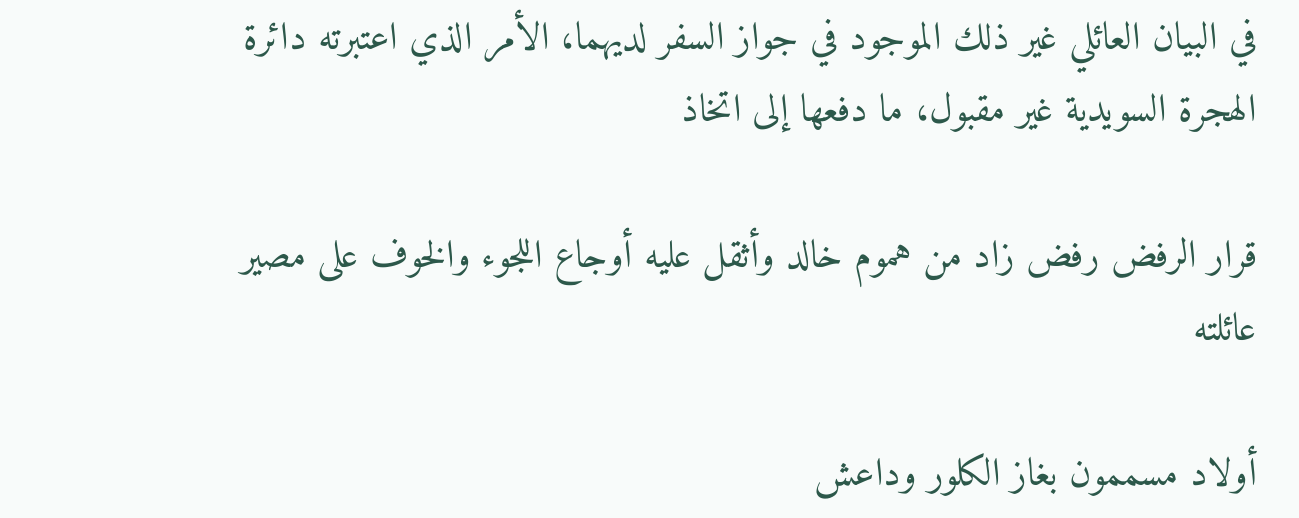في البيان العائلي غير ذلك الموجود في جواز السفر لديهما، الأمر الذي اعتبرته دائرة الهجرة السويدية غير مقبول، ما دفعها إلى اتخاذ

قرار الرفض رفض زاد من هموم خالد وأثقل عليه أوجاع اللجوء والخوف على مصير عائلته

أولاد مسممون بغاز الكلور وداعش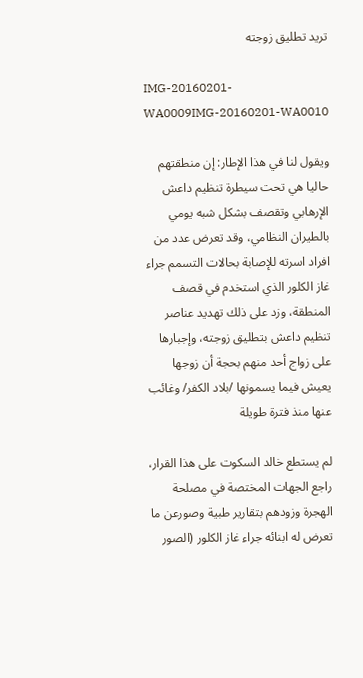تريد تطليق زوجته

IMG-20160201-WA0009IMG-20160201-WA0010

ويقول لنا في هذا الإطار: إن منطقتهم حاليا هي تحت سيطرة تنظيم داعش الإرهابي وتقصف بشكل شبه يومي بالطيران النظامي، وقد تعرض عدد من افراد اسرته للإصابة بحالات التسمم جراء غاز الكلور الذي استخدم في قصف المنطقة، وزد على ذلك تهديد عناصر تنظيم داعش بتطليق زوجته، وإجبارها على زواج أحد منهم بحجة أن زوجها يعيش فيما يسمونها /بلاد الكفر/ وغائب عنها منذ فترة طويلة

لم يستطع خالد السكوت على هذا القرار، راجع الجهات المختصة في مصلحة الهجرة وزودهم بتقارير طبية وصورعن ما تعرض له ابنائه جراء غاز الكلور (الصور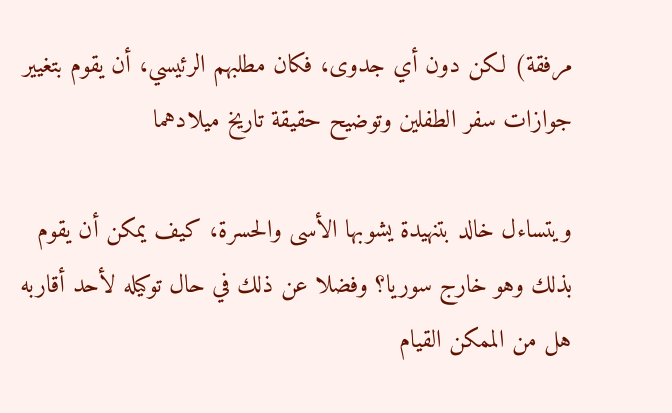مرفقة) لكن دون أي جدوى، فكان مطلبهم الرئيسي، أن يقوم بتغيير جوازات سفر الطفلين وتوضيح حقيقة تاريخ ميلادهما

ويتساءل خالد بتنهيدة يشوبها الأسى والحسرة، كيف يمكن أن يقوم بذلك وهو خارج سوريا؟ وفضلا عن ذلك في حال توكيله لأحد أقاربه هل من الممكن القيام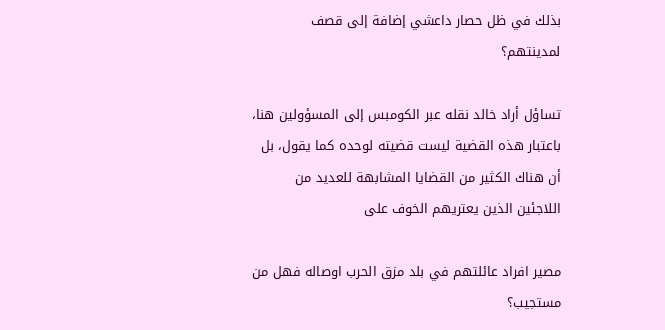بذلك في ظل حصار داعشي إضافة إلى قصف لمدينتهم؟

تساؤل أراد خالد نقله عبر الكومبس إلى المسؤولين هنا، باعتبار هذه القضية ليست قضيته لوحده كما يقول، بل أن هناك الكثير من القضايا المشابهة للعديد من اللاجئين الذين يعتريهم الخوف على

مصير افراد عائلتهم في بلد مزق الحرب اوصاله فهل من مستجيب؟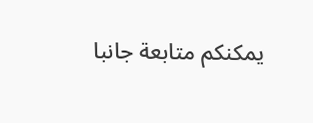يمكنكم متابعة جانبا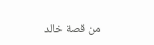من قصة خالد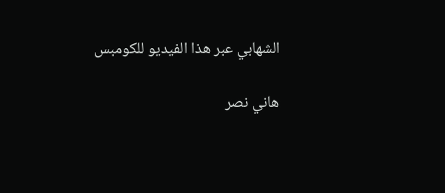الشهابي عبر هذا الفيديو للكومبس

هاني نصر